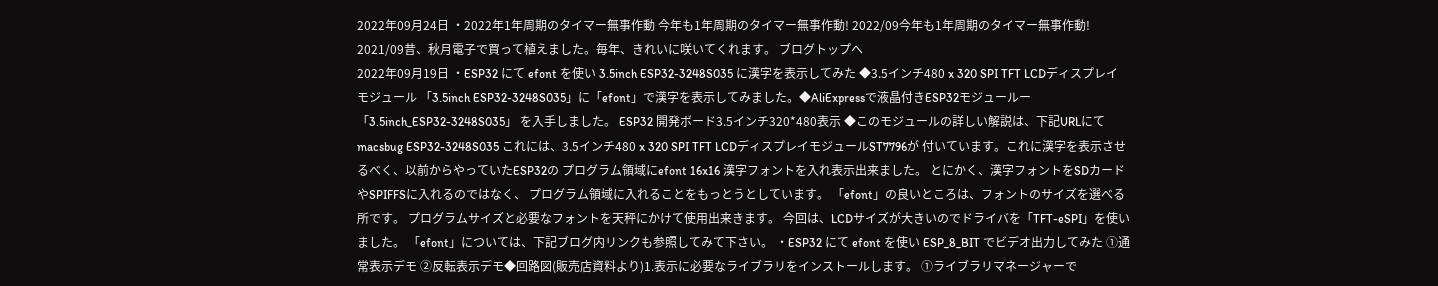2022年09月24日 ・2022年1年周期のタイマー無事作動 今年も1年周期のタイマー無事作動! 2022/09今年も1年周期のタイマー無事作動! 2021/09昔、秋月電子で買って植えました。毎年、きれいに咲いてくれます。 ブログトップへ
2022年09月19日 ・ESP32 にて efont を使い 3.5inch ESP32-3248S035 に漢字を表示してみた ◆3.5インチ480 x 320 SPI TFT LCDディスプレイモジュール 「3.5inch ESP32-3248S035」に「efont」で漢字を表示してみました。◆AliExpressで液晶付きESP32モジュールー「3.5inch_ESP32-3248S035」 を入手しました。 ESP32 開発ボード3.5インチ320*480表示 ◆このモジュールの詳しい解説は、下記URLにて macsbug ESP32-3248S035 これには、3.5インチ480 x 320 SPI TFT LCDディスプレイモジュールST7796が 付いています。これに漢字を表示させるべく、以前からやっていたESP32の プログラム領域にefont 16x16 漢字フォントを入れ表示出来ました。 とにかく、漢字フォントをSDカードやSPIFFSに入れるのではなく、 プログラム領域に入れることをもっとうとしています。 「efont」の良いところは、フォントのサイズを選べる所です。 プログラムサイズと必要なフォントを天秤にかけて使用出来きます。 今回は、LCDサイズが大きいのでドライバを「TFT-eSPI」を使いました。 「efont」については、下記ブログ内リンクも参照してみて下さい。 ・ESP32 にて efont を使い ESP_8_BIT でビデオ出力してみた ①通常表示デモ ②反転表示デモ◆回路図(販売店資料より)1.表示に必要なライブラリをインストールします。 ①ライブラリマネージャーで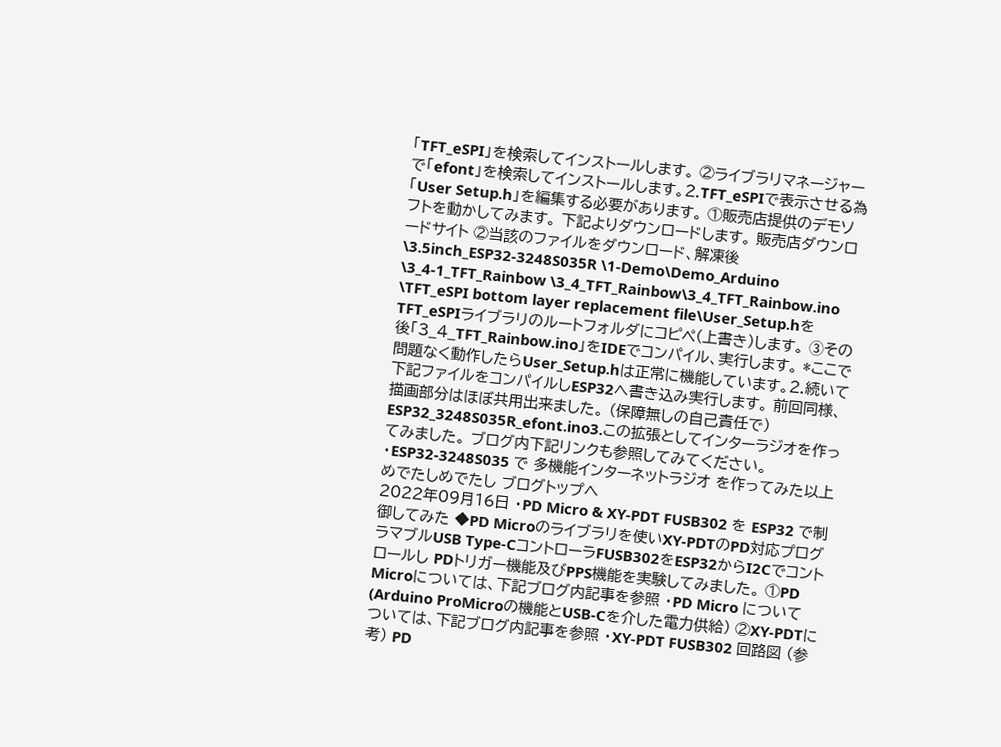「TFT_eSPI」を検索してインストールします。 ②ライブラリマネージャーで「efont」を検索してインストールします。2.TFT_eSPIで表示させる為「User Setup.h」を編集する必要があります。 ①販売店提供のデモソフトを動かしてみます。 下記よりダウンロードします。 販売店ダウンロードサイト ②当該のファイルをダウンロード、解凍後 \3.5inch_ESP32-3248S035R \1-Demo\Demo_Arduino \3_4-1_TFT_Rainbow \3_4_TFT_Rainbow\3_4_TFT_Rainbow.ino \TFT_eSPI bottom layer replacement file\User_Setup.hを TFT_eSPIライブラリのルートフォルダにコピペ(上書き)します。 ➂その後「3_4_TFT_Rainbow.ino」をIDEでコンパイル、実行します。 *ここで問題なく動作したらUser_Setup.hは正常に機能しています。2.続いて下記ファイルをコンパイルしESP32へ書き込み実行します。 前回同様、描画部分はほぼ共用出来ました。 (保障無しの自己責任で) ESP32_3248S035R_efont.ino3.この拡張としてインターラジオを作ってみました。 ブログ内下記リンクも参照してみてください。 ・ESP32-3248S035 で 多機能インターネットラジオ を作ってみた以上 めでたしめでたし ブログトップへ
2022年09月16日 ・PD Micro & XY-PDT FUSB302 を ESP32 で制御してみた ◆PD Microのライブラリを使いXY-PDTのPD対応プログラマブルUSB Type-CコントローラFUSB302をESP32からI2Cでコントロールし PDトリガー機能及びPPS機能を実験してみました。 ①PD Microについては、下記ブログ内記事を参照 ・PD Micro について(Arduino ProMicroの機能とUSB-Cを介した電力供給) ②XY-PDTについては、下記ブログ内記事を参照 ・XY-PDT FUSB302 回路図 (参考) PD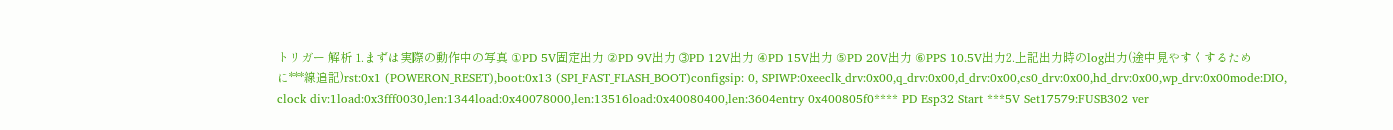トリガー 解析 1.まずは実際の動作中の写真 ①PD 5V固定出力 ②PD 9V出力 ➂PD 12V出力 ④PD 15V出力 ⑤PD 20V出力 ⑥PPS 10.5V出力2.上記出力時のlog出力(途中見やすくするために***線追記)rst:0x1 (POWERON_RESET),boot:0x13 (SPI_FAST_FLASH_BOOT)configsip: 0, SPIWP:0xeeclk_drv:0x00,q_drv:0x00,d_drv:0x00,cs0_drv:0x00,hd_drv:0x00,wp_drv:0x00mode:DIO, clock div:1load:0x3fff0030,len:1344load:0x40078000,len:13516load:0x40080400,len:3604entry 0x400805f0**** PD Esp32 Start ***5V Set17579:FUSB302 ver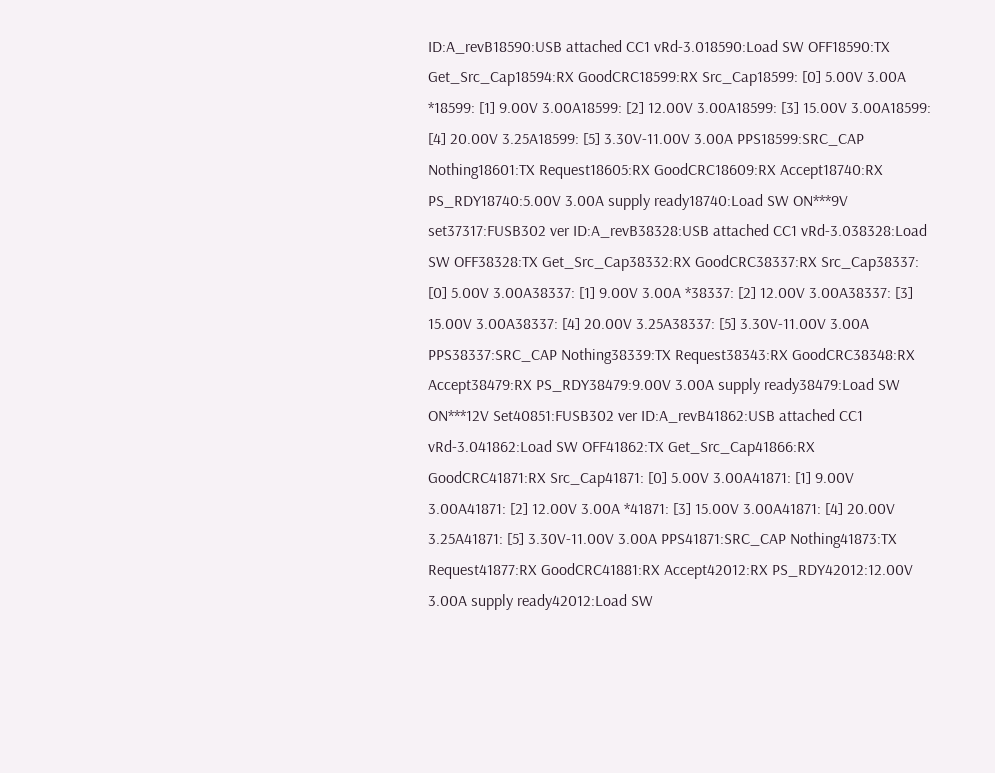ID:A_revB18590:USB attached CC1 vRd-3.018590:Load SW OFF18590:TX Get_Src_Cap18594:RX GoodCRC18599:RX Src_Cap18599: [0] 5.00V 3.00A *18599: [1] 9.00V 3.00A18599: [2] 12.00V 3.00A18599: [3] 15.00V 3.00A18599: [4] 20.00V 3.25A18599: [5] 3.30V-11.00V 3.00A PPS18599:SRC_CAP Nothing18601:TX Request18605:RX GoodCRC18609:RX Accept18740:RX PS_RDY18740:5.00V 3.00A supply ready18740:Load SW ON***9V set37317:FUSB302 ver ID:A_revB38328:USB attached CC1 vRd-3.038328:Load SW OFF38328:TX Get_Src_Cap38332:RX GoodCRC38337:RX Src_Cap38337: [0] 5.00V 3.00A38337: [1] 9.00V 3.00A *38337: [2] 12.00V 3.00A38337: [3] 15.00V 3.00A38337: [4] 20.00V 3.25A38337: [5] 3.30V-11.00V 3.00A PPS38337:SRC_CAP Nothing38339:TX Request38343:RX GoodCRC38348:RX Accept38479:RX PS_RDY38479:9.00V 3.00A supply ready38479:Load SW ON***12V Set40851:FUSB302 ver ID:A_revB41862:USB attached CC1 vRd-3.041862:Load SW OFF41862:TX Get_Src_Cap41866:RX GoodCRC41871:RX Src_Cap41871: [0] 5.00V 3.00A41871: [1] 9.00V 3.00A41871: [2] 12.00V 3.00A *41871: [3] 15.00V 3.00A41871: [4] 20.00V 3.25A41871: [5] 3.30V-11.00V 3.00A PPS41871:SRC_CAP Nothing41873:TX Request41877:RX GoodCRC41881:RX Accept42012:RX PS_RDY42012:12.00V 3.00A supply ready42012:Load SW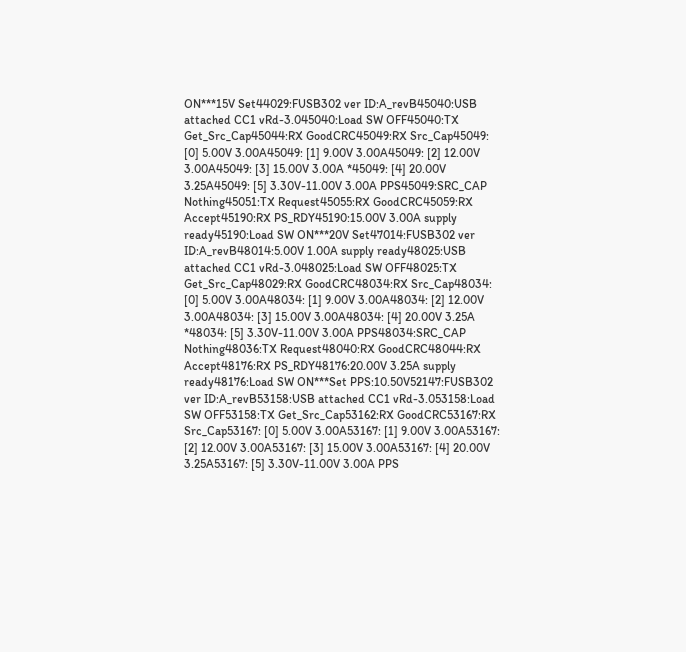ON***15V Set44029:FUSB302 ver ID:A_revB45040:USB attached CC1 vRd-3.045040:Load SW OFF45040:TX Get_Src_Cap45044:RX GoodCRC45049:RX Src_Cap45049: [0] 5.00V 3.00A45049: [1] 9.00V 3.00A45049: [2] 12.00V 3.00A45049: [3] 15.00V 3.00A *45049: [4] 20.00V 3.25A45049: [5] 3.30V-11.00V 3.00A PPS45049:SRC_CAP Nothing45051:TX Request45055:RX GoodCRC45059:RX Accept45190:RX PS_RDY45190:15.00V 3.00A supply ready45190:Load SW ON***20V Set47014:FUSB302 ver ID:A_revB48014:5.00V 1.00A supply ready48025:USB attached CC1 vRd-3.048025:Load SW OFF48025:TX Get_Src_Cap48029:RX GoodCRC48034:RX Src_Cap48034: [0] 5.00V 3.00A48034: [1] 9.00V 3.00A48034: [2] 12.00V 3.00A48034: [3] 15.00V 3.00A48034: [4] 20.00V 3.25A *48034: [5] 3.30V-11.00V 3.00A PPS48034:SRC_CAP Nothing48036:TX Request48040:RX GoodCRC48044:RX Accept48176:RX PS_RDY48176:20.00V 3.25A supply ready48176:Load SW ON***Set PPS:10.50V52147:FUSB302 ver ID:A_revB53158:USB attached CC1 vRd-3.053158:Load SW OFF53158:TX Get_Src_Cap53162:RX GoodCRC53167:RX Src_Cap53167: [0] 5.00V 3.00A53167: [1] 9.00V 3.00A53167: [2] 12.00V 3.00A53167: [3] 15.00V 3.00A53167: [4] 20.00V 3.25A53167: [5] 3.30V-11.00V 3.00A PPS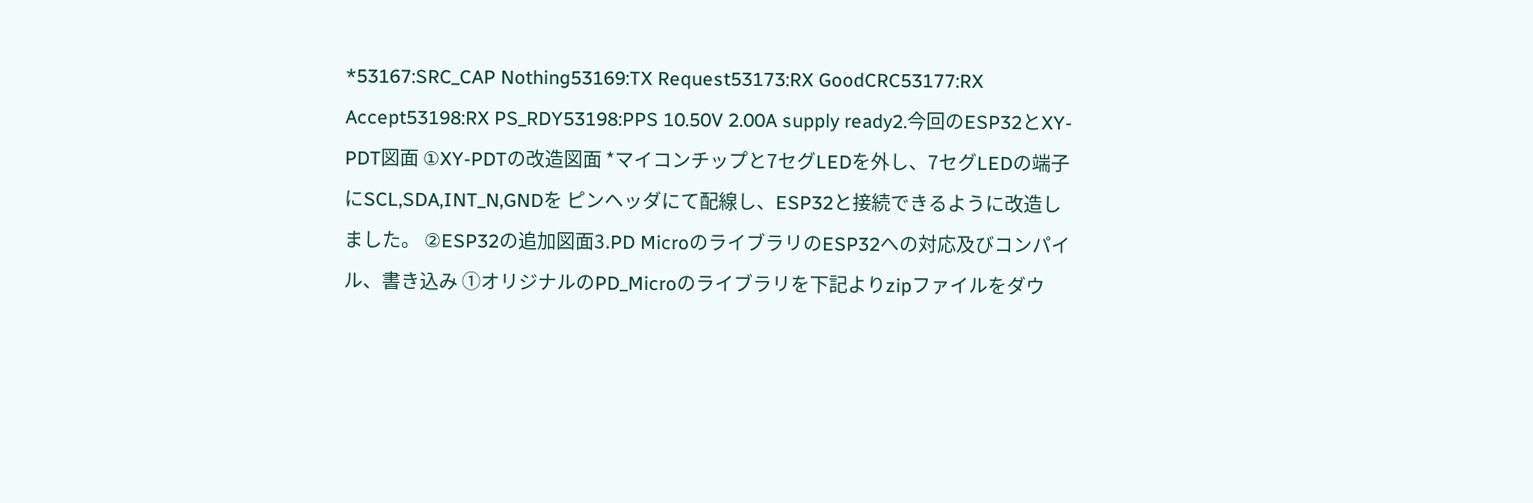*53167:SRC_CAP Nothing53169:TX Request53173:RX GoodCRC53177:RX Accept53198:RX PS_RDY53198:PPS 10.50V 2.00A supply ready2.今回のESP32とXY-PDT図面 ①XY-PDTの改造図面 *マイコンチップと7セグLEDを外し、7セグLEDの端子にSCL,SDA,INT_N,GNDを ピンヘッダにて配線し、ESP32と接続できるように改造しました。 ②ESP32の追加図面3.PD MicroのライブラリのESP32への対応及びコンパイル、書き込み ①オリジナルのPD_Microのライブラリを下記よりzipファイルをダウ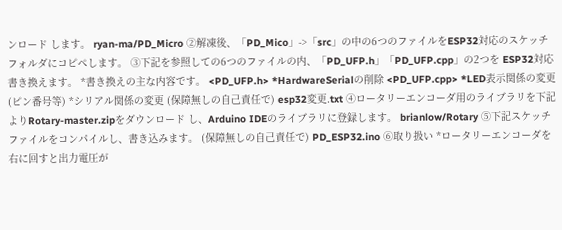ンロード します。 ryan-ma/PD_Micro ②解凍後、「PD_Mico」->「src」の中の6つのファイルをESP32対応のスケッチ フォルダにコピペします。 ➂下記を参照しての6つのファイルの内、「PD_UFP.h」「PD_UFP.cpp」の2つを ESP32対応書き換えます。 *書き換えの主な内容です。 <PD_UFP.h> *HardwareSerialの削除 <PD_UFP.cpp> *LED表示関係の変更(ピン番号等) *シリアル関係の変更 (保障無しの自己責任で) esp32変更.txt ④ロータリーエンコーダ用のライブラリを下記よりRotary-master.zipをダウンロード し、Arduino IDEのライブラリに登録します。 brianlow/Rotary ⑤下記スケッチファイルをコンパイルし、書き込みます。 (保障無しの自己責任で) PD_ESP32.ino ⑥取り扱い *ロータリーエンコーダを右に回すと出力電圧が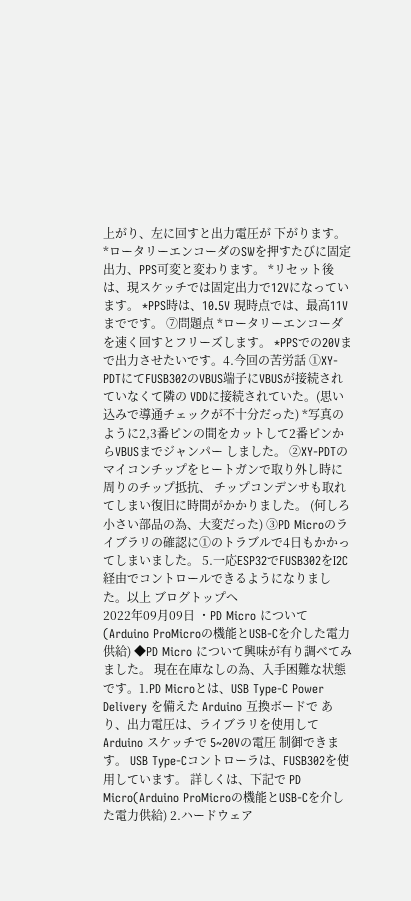上がり、左に回すと出力電圧が 下がります。 *ロータリーエンコーダのSWを押すたびに固定出力、PPS可変と変わります。 *リセット後は、現スケッチでは固定出力で12Vになっています。 *PPS時は、10.5V 現時点では、最高11Vまでです。 ⑦問題点 *ロータリーエンコーダを速く回すとフリーズします。 *PPSでの20Vまで出力させたいです。4.今回の苦労話 ①XY-PDTにてFUSB302のVBUS端子にVBUSが接続されていなくて隣の VDDに接続されていた。(思い込みで導通チェックが不十分だった) *写真のように2,3番ピンの間をカットして2番ピンからVBUSまでジャンパー しました。 ②XY-PDTのマイコンチップをヒートガンで取り外し時に周りのチップ抵抗、 チップコンデンサも取れてしまい復旧に時間がかかりました。 (何しろ小さい部品の為、大変だった) ➂PD Microのライブラリの確認に①のトラブルで4日もかかってしまいました。 5.一応ESP32でFUSB302をI2C経由でコントロールできるようになりました。以上 ブログトップへ
2022年09月09日 ・PD Micro について(Arduino ProMicroの機能とUSB-Cを介した電力供給) ◆PD Micro について興味が有り調べてみました。 現在在庫なしの為、入手困難な状態です。1.PD Microとは、USB Type-C Power Delivery を備えた Arduino 互換ボードで あり、出力電圧は、ライブラリを使用して Arduino スケッチで 5~20Vの電圧 制御できます。 USB Type-Cコントローラは、FUSB302を使用しています。 詳しくは、下記で PD Micro(Arduino ProMicroの機能とUSB-Cを介した電力供給) 2.ハードウェア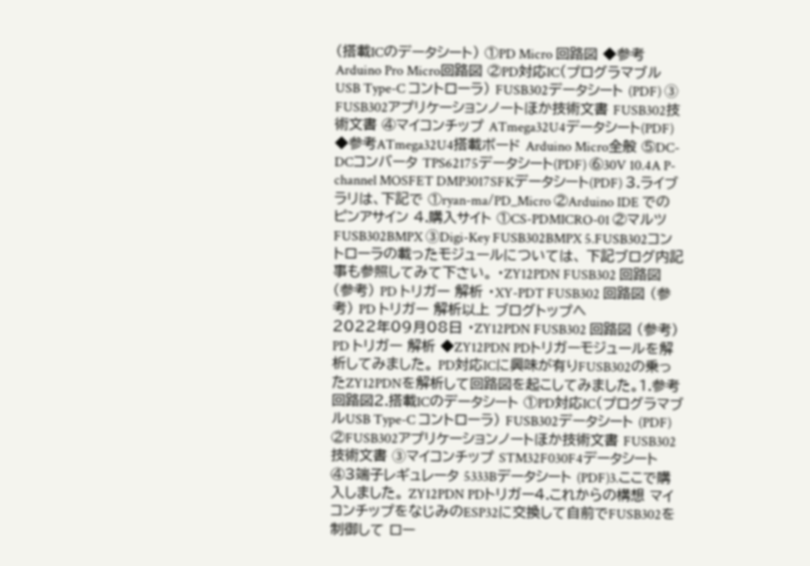(搭載ICのデータシート) ①PD Micro 回路図 ◆参考Arduino Pro Micro回路図 ②PD対応IC(プログラマブルUSB Type-C コントローラ) FUSB302データシート (PDF) ➂ FUSB302アプリケーションノートほか技術文書 FUSB302技術文書 ④マイコンチップ ATmega32U4データシート(PDF) ◆参考ATmega32U4搭載ボード Arduino Micro全般 ⑤DC-DCコンバータ TPS62175データシート(PDF) ⑥30V 10.4A P-channel MOSFET DMP3017SFKデータシート(PDF) 3.ライブラリは、下記で ①ryan-ma/PD_Micro ②Arduino IDE でのピンアサイン 4.購入サイト ①CS-PDMICRO-01 ②マルツ FUSB302BMPX ➂Digi-Key FUSB302BMPX 5.FUSB302コントローラの載ったモジュールについては、 下記ブログ内記事も参照してみて下さい。 ・ZY12PDN FUSB302 回路図 (参考) PD トリガー 解析 ・XY-PDT FUSB302 回路図 (参考) PD トリガー 解析以上 ブログトップへ
2022年09月08日 ・ZY12PDN FUSB302 回路図 (参考) PD トリガー 解析 ◆ZY12PDN PDトリガーモジュールを解析してみました。 PD対応ICに興味が有りFUSB302の乗ったZY12PDNを解析して回路図を起こしてみました。1.参考回路図2.搭載ICのデータシート ①PD対応IC(プログラマブルUSB Type-C コントローラ) FUSB302データシート (PDF) ②FUSB302アプリケーションノートほか技術文書 FUSB302技術文書 ➂マイコンチップ STM32F030F4データシート ④3端子レギュレータ 5333Bデータシート (PDF)3.ここで購入しました。 ZY12PDN PDトリガー4.これからの構想 マイコンチップをなじみのESP32に交換して自前でFUSB302を制御して ロー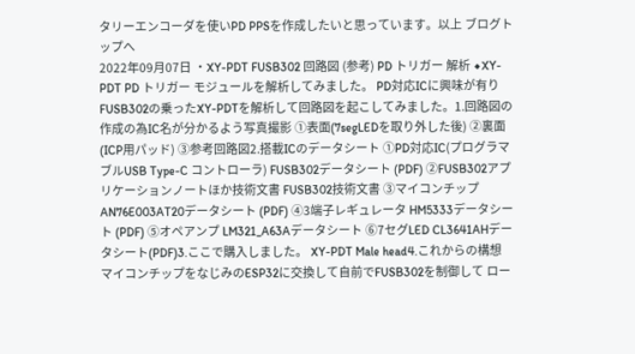タリーエンコーダを使いPD PPSを作成したいと思っています。以上 ブログトップへ
2022年09月07日 ・XY-PDT FUSB302 回路図 (参考) PD トリガー 解析 ◆XY-PDT PD トリガー モジュールを解析してみました。 PD対応ICに興味が有りFUSB302の乗ったXY-PDTを解析して回路図を起こしてみました。1.回路図の作成の為IC名が分かるよう写真撮影 ①表面(7segLEDを取り外した後) ②裏面(ICP用パッド) ➂参考回路図2.搭載ICのデータシート ①PD対応IC(プログラマブルUSB Type-C コントローラ) FUSB302データシート (PDF) ②FUSB302アプリケーションノートほか技術文書 FUSB302技術文書 ➂マイコンチップ AN76E003AT20データシート (PDF) ④3端子レギュレータ HM5333データシート (PDF) ⑤オペアンプ LM321_A63Aデータシート ⑥7セグLED CL3641AHデータシート(PDF)3.ここで購入しました。 XY-PDT Male head4.これからの構想 マイコンチップをなじみのESP32に交換して自前でFUSB302を制御して ロー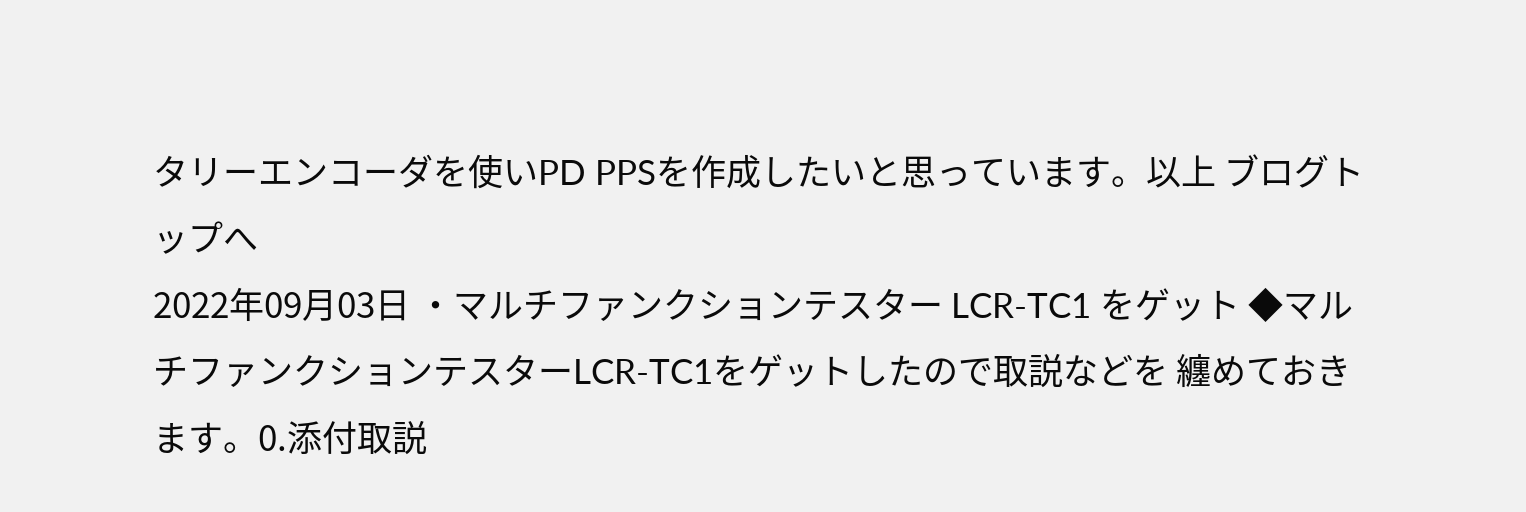タリーエンコーダを使いPD PPSを作成したいと思っています。以上 ブログトップへ
2022年09月03日 ・マルチファンクションテスター LCR-TC1 をゲット ◆マルチファンクションテスターLCR-TC1をゲットしたので取説などを 纏めておきます。0.添付取説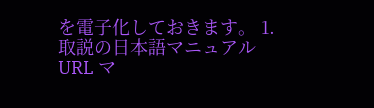を電子化しておきます。 1.取説の日本語マニュアルURL マ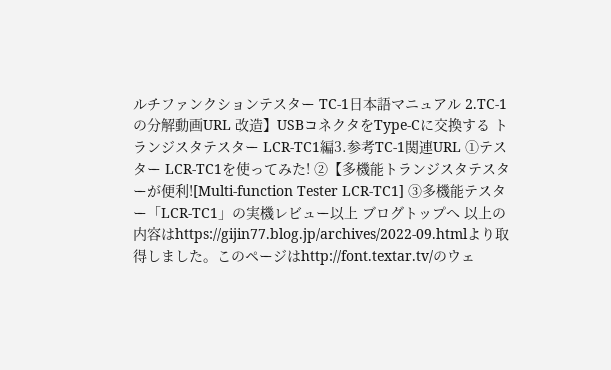ルチファンクションテスター TC-1日本語マニュアル 2.TC-1の分解動画URL 改造】USBコネクタをType-Cに交換する トランジスタテスター LCR-TC1編3.参考TC-1関連URL ①テスター LCR-TC1を使ってみた! ②【多機能トランジスタテスターが便利![Multi-function Tester LCR-TC1] ➂多機能テスター「LCR-TC1」の実機レビュー以上 ブログトップへ 以上の内容はhttps://gijin77.blog.jp/archives/2022-09.htmlより取得しました。このページはhttp://font.textar.tv/のウェ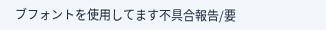ブフォントを使用してます不具合報告/要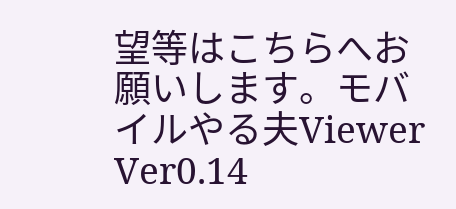望等はこちらへお願いします。モバイルやる夫Viewer Ver0.14